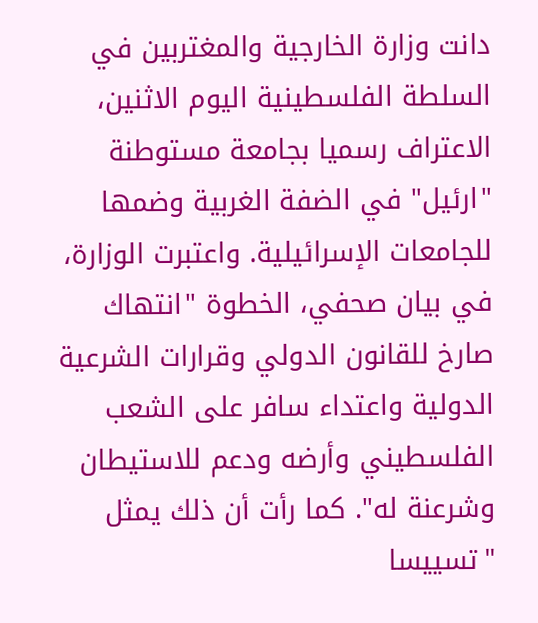دانت وزارة الخارجية والمغتربين في السلطة الفلسطينية اليوم الاثنين، الاعتراف رسميا بجامعة مستوطنة "ارئيل" في الضفة الغربية وضمها للجامعات الإسرائيلية. واعتبرت الوزارة، في بيان صحفي، الخطوة "انتهاك صارخ للقانون الدولي وقرارات الشرعية الدولية واعتداء سافر على الشعب الفلسطيني وأرضه ودعم للاستيطان وشرعنة له". كما رأت أن ذلك يمثل "تسييسا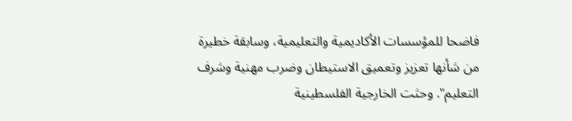فاضحا للمؤسسات الأكاديمية والتعليمية، وسابقة خطيرة من شأنها تعزيز وتعميق الاستيطان وضرب مهنية وشرف التعليم". وحثت الخارجية الفلسطينية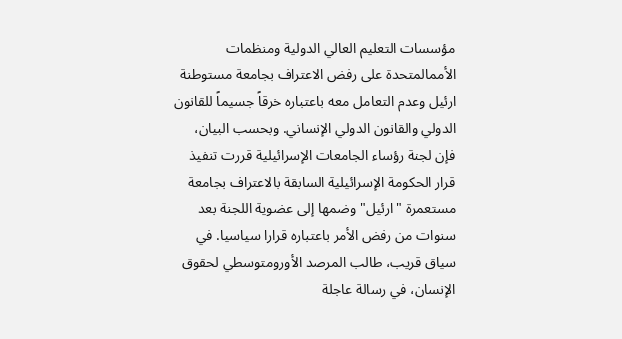مؤسسات التعليم العالي الدولية ومنظمات الأممالمتحدة على رفض الاعتراف بجامعة مستوطنة ارئيل وعدم التعامل معه باعتباره خرقاً جسيماً للقانون الدولي والقانون الدولي الإنساني. وبحسب البيان، فإن لجنة رؤساء الجامعات الإسرائيلية قررت تنفيذ قرار الحكومة الإسرائيلية السابقة بالاعتراف بجامعة مستعمرة "ارئيل" وضمها إلى عضوية اللجنة بعد سنوات من رفض الأمر باعتباره قرارا سياسيا. في سياق قريب، طالب المرصد الأورومتوسطي لحقوق الإنسان، في رسالة عاجلة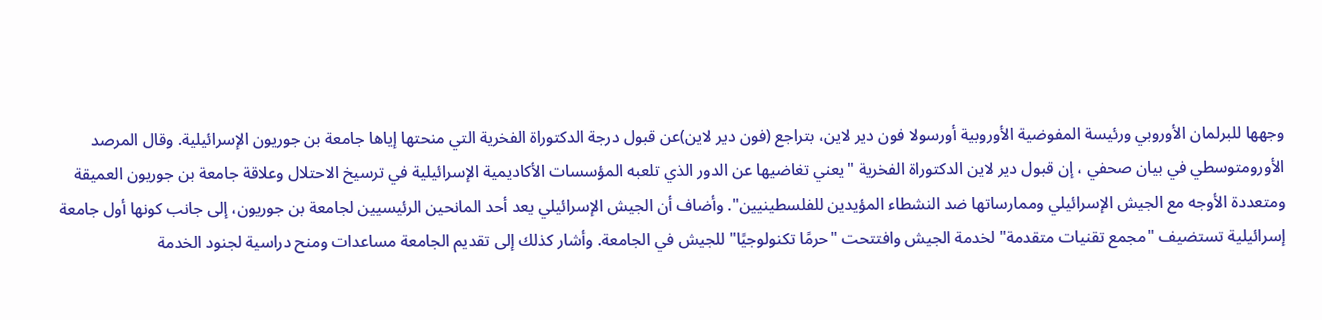وجهها للبرلمان الأوروبي ورئيسة المفوضية الأوروبية أورسولا فون دير لاين، بتراجع (فون دير لاين)عن قبول درجة الدكتوراة الفخرية التي منحتها إياها جامعة بن جوريون الإسرائيلية. وقال المرصد الأورومتوسطي في بيان صحفي ، إن قبول دير لاين الدكتوراة الفخرية "يعني تغاضيها عن الدور الذي تلعبه المؤسسات الأكاديمية الإسرائيلية في ترسيخ الاحتلال وعلاقة جامعة بن جوريون العميقة ومتعددة الأوجه مع الجيش الإسرائيلي وممارساتها ضد النشطاء المؤيدين للفلسطينيين". وأضاف أن الجيش الإسرائيلي يعد أحد المانحين الرئيسيين لجامعة بن جوريون، إلى جانب كونها أول جامعة إسرائيلية تستضيف "مجمع تقنيات متقدمة" لخدمة الجيش وافتتحت "حرمًا تكنولوجيًا" للجيش في الجامعة. وأشار كذلك إلى تقديم الجامعة مساعدات ومنح دراسية لجنود الخدمة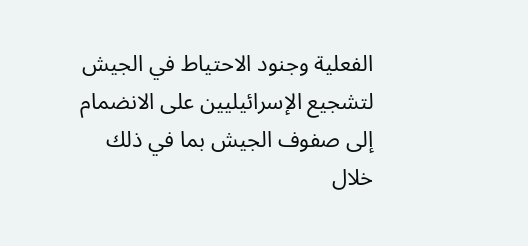الفعلية وجنود الاحتياط في الجيش لتشجيع الإسرائيليين على الانضمام إلى صفوف الجيش بما في ذلك خلال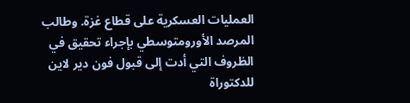العمليات العسكرية على قطاع غزة. وطالب المرصد الأورومتوسطي بإجراء تحقيق في الظروف التي أدت إلى قبول فون دير لاين للدكتوراة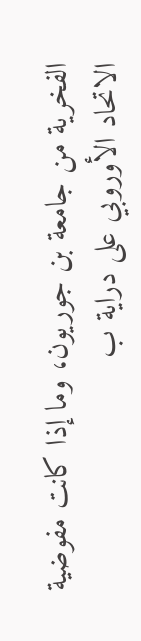الفخرية من جامعة بن جوريون، وما إذا كانت مفوضية الاتحاد الأوروبي على دراية ب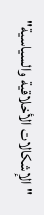"الإشكالات الأخلاقية والسياسية"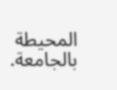المحيطة بالجامعة.